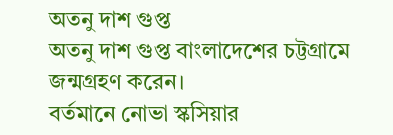অতনু দাশ গুপ্ত
অতনু দাশ গুপ্ত বাংলাদেশের চট্টগ্রামে জন্মগ্রহণ করেন।
বর্তমানে নোভা স্কসিয়ার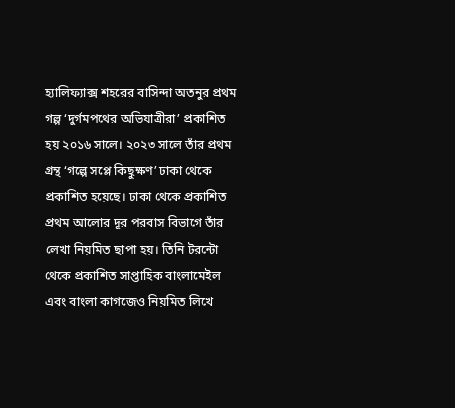হ্যালিফ্যাক্স শহরের বাসিন্দা অতনুর প্রথম গল্প ‘দুর্গমপথের অভিযাত্রীরা’ প্রকাশিত হয় ২০১৬ সালে। ২০২৩ সালে তাঁর প্রথম গ্রন্থ ‘গল্পে সপ্লে কিছুক্ষণ’ ঢাকা থেকে প্রকাশিত হয়েছে। ঢাকা থেকে প্রকাশিত প্রথম আলোর দূর পরবাস বিভাগে তাঁর লেখা নিয়মিত ছাপা হয়। তিনি টরন্টো থেকে প্রকাশিত সাপ্তাহিক বাংলামেইল এবং বাংলা কাগজেও নিয়মিত লিখে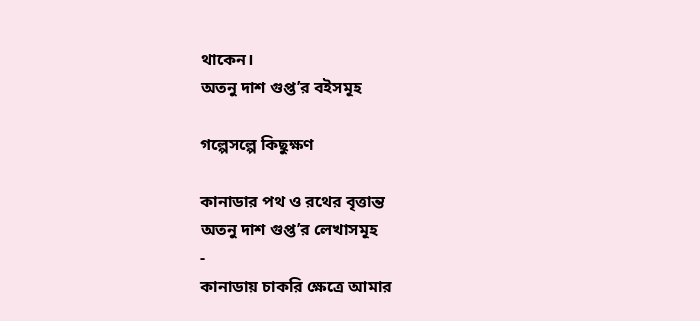থাকেন।
অতনু দাশ গুপ্ত’র বইসমূহ

গল্পেসল্পে কিছুক্ষণ

কানাডার পথ ও রথের বৃত্তান্ত
অতনু দাশ গুপ্ত’র লেখাসমূহ
-
কানাডায় চাকরি ক্ষেত্রে আমার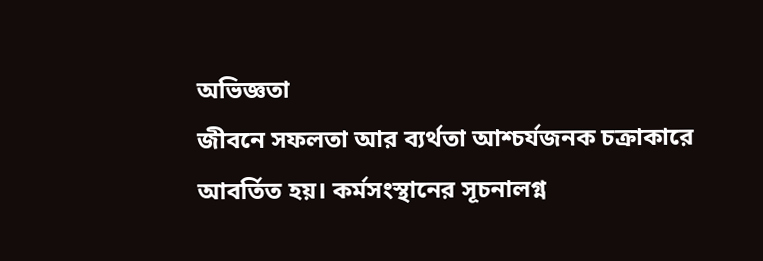অভিজ্ঞতা
জীবনে সফলতা আর ব্যর্থতা আশ্চর্যজনক চক্রাকারে আবর্তিত হয়। কর্মসংস্থানের সূচনালগ্ন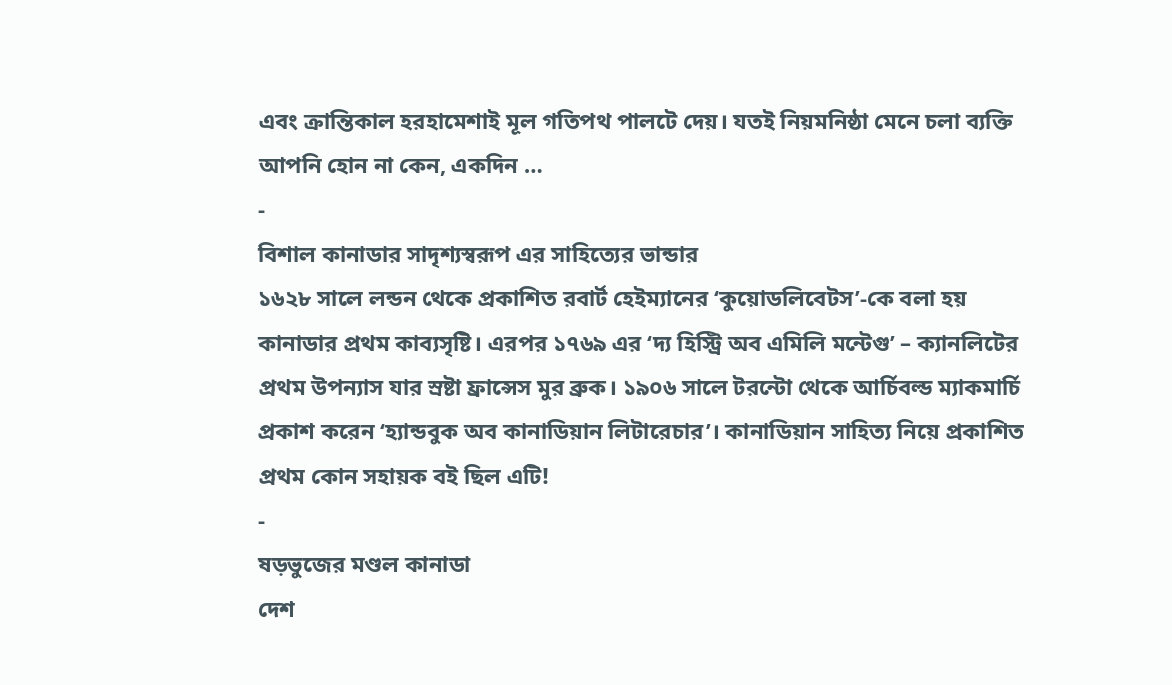এবং ক্রান্তিকাল হরহামেশাই মূল গতিপথ পালটে দেয়। যতই নিয়মনিষ্ঠা মেনে চলা ব্যক্তি আপনি হোন না কেন, একদিন …
-
বিশাল কানাডার সাদৃশ্যস্বরূপ এর সাহিত্যের ভান্ডার
১৬২৮ সালে লন্ডন থেকে প্রকাশিত রবার্ট হেইম্যানের ‘কুয়োডলিবেটস’-কে বলা হয় কানাডার প্রথম কাব্যসৃষ্টি। এরপর ১৭৬৯ এর ‘দ্য হিস্ট্রি অব এমিলি মন্টেগু’ – ক্যানলিটের প্রথম উপন্যাস যার স্রষ্টা ফ্রান্সেস মুর ব্রুক। ১৯০৬ সালে টরন্টো থেকে আর্চিবল্ড ম্যাকমার্চি প্রকাশ করেন ‘হ্যান্ডবুক অব কানাডিয়ান লিটারেচার’। কানাডিয়ান সাহিত্য নিয়ে প্রকাশিত প্রথম কোন সহায়ক বই ছিল এটি!
-
ষড়ভুজের মণ্ডল কানাডা
দেশ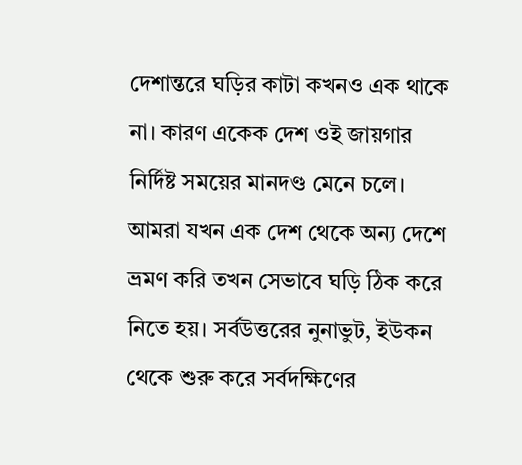দেশান্তরে ঘড়ির কাটা কখনও এক থাকে না। কারণ একেক দেশ ওই জায়গার নির্দিষ্ট সময়ের মানদণ্ড মেনে চলে। আমরা যখন এক দেশ থেকে অন্য দেশে ভ্রমণ করি তখন সেভাবে ঘড়ি ঠিক করে নিতে হয়। সর্বউত্তরের নুনাভুট, ইউকন থেকে শুরু করে সর্বদক্ষিণের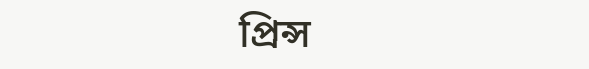প্রিন্স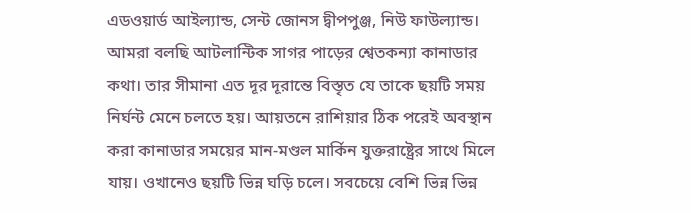এডওয়ার্ড আইল্যান্ড, সেন্ট জোনস দ্বীপপুঞ্জ, নিউ ফাউল্যান্ড। আমরা বলছি আটলান্টিক সাগর পাড়ের শ্বেতকন্যা কানাডার কথা। তার সীমানা এত দূর দূরান্তে বিস্তৃত যে তাকে ছয়টি সময় নির্ঘন্ট মেনে চলতে হয়। আয়তনে রাশিয়ার ঠিক পরেই অবস্থান করা কানাডার সময়ের মান-মণ্ডল মার্কিন যুক্তরাষ্ট্রের সাথে মিলে যায়। ওখানেও ছয়টি ভিন্ন ঘড়ি চলে। সবচেয়ে বেশি ভিন্ন ভিন্ন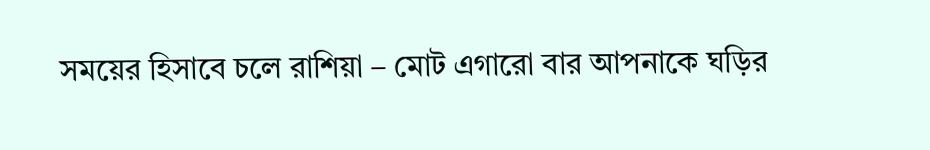সময়ের হিসাবে চলে রাশিয়া – মোট এগারো বার আপনাকে ঘড়ির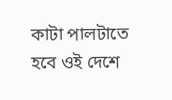কাটা পালটাতে হবে ওই দেশে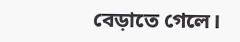বেড়াতে গেলে।